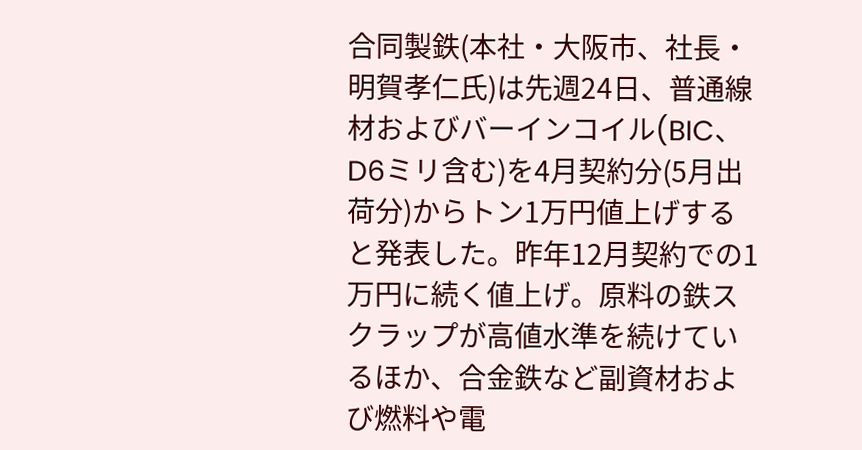合同製鉄(本社・大阪市、社長・明賀孝仁氏)は先週24日、普通線材およびバーインコイル(BIC、D6ミリ含む)を4月契約分(5月出荷分)からトン1万円値上げすると発表した。昨年12月契約での1万円に続く値上げ。原料の鉄スクラップが高値水準を続けているほか、合金鉄など副資材および燃料や電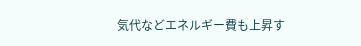気代などエネルギー費も上昇す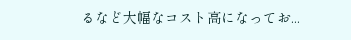るなど大幅なコスト高になってお...